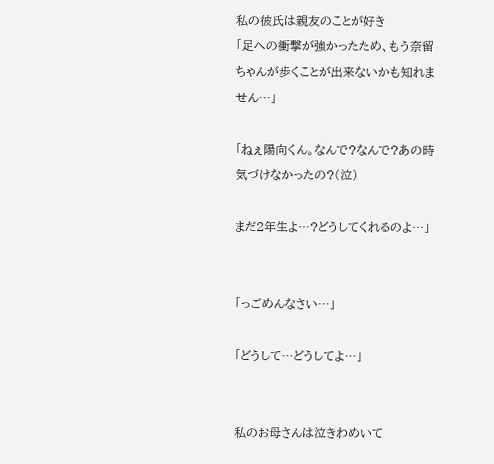私の彼氏は親友のことが好き
「足への衝撃が強かったため、もう奈留ちゃんが歩くことが出来ないかも知れません…」

「ねぇ陽向くん。なんで?なんで?あの時気づけなかったの?(泣)

まだ2年生よ…?どうしてくれるのよ…」


「っごめんなさい…」

「どうして…どうしてよ…」


私のお母さんは泣きわめいて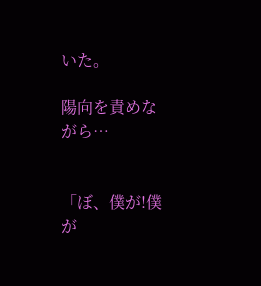いた。

陽向を責めながら…


「ぼ、僕が!僕が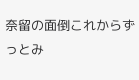奈留の面倒これからずっとみ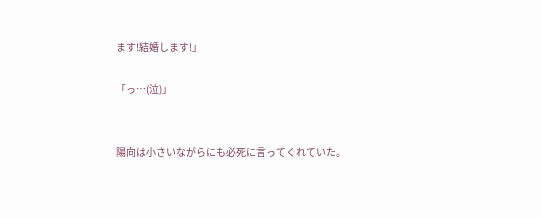ます!結婚します!」

「っ…(泣)」


陽向は小さいながらにも必死に言ってくれていた。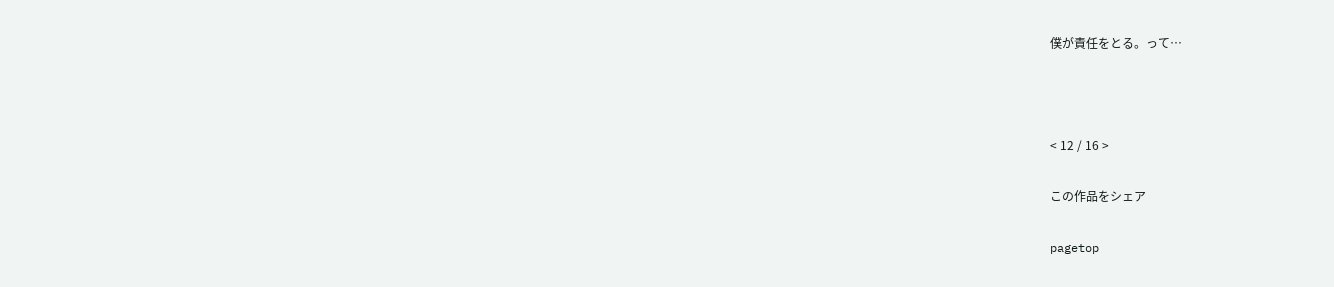僕が責任をとる。って…



< 12 / 16 >

この作品をシェア

pagetop